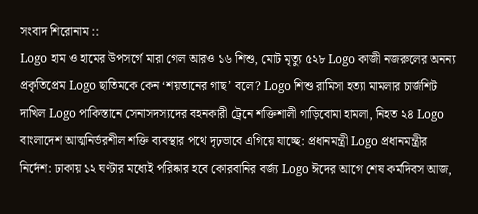সংবাদ শিরোনাম ::
Logo হাম ও হামের উপসর্গে মারা গেল আরও ১৬ শিশু, মোট মৃত্যু ৫২৮ Logo কাজী নজরুলের অনন্য প্রকৃতিপ্রেম Logo ছাতিমকে কেন ‘শয়তানের গাছ’ বলে? Logo শিশু রামিসা হত্যা মামলার চার্জশিট দাখিল Logo পাকিস্তানে সেনাসদস্যদের বহনকারী ট্রেনে শক্তিশালী গাড়িবোমা হামলা, নিহত ২৪ Logo বাংলাদেশ আত্মনির্ভরশীল শক্তি ব্যবস্থার পথে দৃঢ়ভাবে এগিয়ে যাচ্ছে: প্রধানমন্ত্রী Logo প্রধানমন্ত্রীর নির্দেশ: ঢাকায় ১২ ঘণ্টার মধ্যেই পরিষ্কার হবে কোরবানির বর্জ্য Logo ঈদের আগে শেষ কর্মদিবস আজ,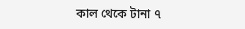কাল থেকে টানা ৭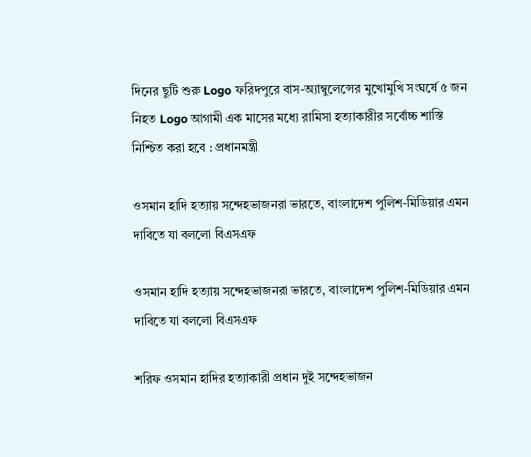দিনের ছুটি শুরু Logo ফরিদপুরে বাস-অ্যাম্বুলেন্সের মুখোমুখি সংঘর্ষে ৫ জন নিহত Logo আগামী এক মাসের মধ্যে রামিসা হত্যাকারীর সর্বোচ্চ শাস্তি নিশ্চিত করা হবে : প্রধানমন্ত্রী

ওসমান হাদি হত্যায় সন্দেহভাজনরা ভারতে, বাংলাদেশ পুলিশ-মিডিয়ার এমন দাবিতে যা বললো বিএসএফ

ওসমান হাদি হত্যায় সন্দেহভাজনরা ভারতে, বাংলাদেশ পুলিশ-মিডিয়ার এমন দাবিতে যা বললো বিএসএফ

শরিফ ওসমান হাদির হত্যাকারী প্রধান দুই সন্দেহভাজন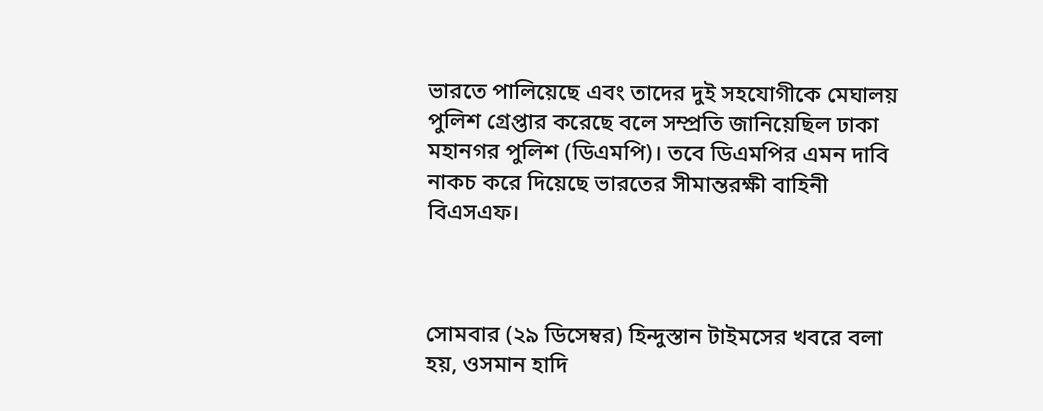ভারতে পালিয়েছে এবং তাদের দুই সহযোগীকে মেঘালয় পুলিশ গ্রেপ্তার করেছে বলে সম্প্রতি জানিয়েছিল ঢাকা মহানগর পুলিশ (ডিএমপি)। তবে ডিএমপির এমন দাবি নাকচ করে দিয়েছে ভারতের সীমান্তরক্ষী বাহিনী বিএসএফ।



সোমবার (২৯ ডিসেম্বর) হিন্দুস্তান টাইমসের খবরে বলা হয়, ওসমান হাদি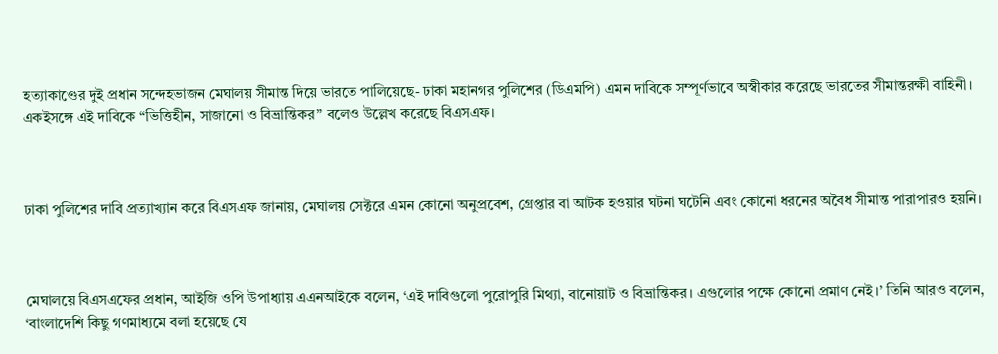হত্যাকাণ্ডের দুই প্রধান সন্দেহভাজন মেঘালয় সীমান্ত দিয়ে ভারতে পালিয়েছে- ঢাকা মহানগর পুলিশের (ডিএমপি) এমন দাবিকে সম্পূর্ণভাবে অস্বীকার করেছে ভারতের সীমান্তরক্ষী বাহিনী। একইসঙ্গে এই দাবিকে “ভিত্তিহীন, সাজানো ও বিভ্রান্তিকর” বলেও উল্লেখ করেছে বিএসএফ।



ঢাকা পুলিশের দাবি প্রত্যাখ্যান করে বিএসএফ জানায়, মেঘালয় সেক্টরে এমন কোনো অনুপ্রবেশ, গ্রেপ্তার বা আটক হওয়ার ঘটনা ঘটেনি এবং কোনো ধরনের অবৈধ সীমান্ত পারাপারও হয়নি।



মেঘালয়ে বিএসএফের প্রধান, আইজি ওপি উপাধ্যায় এএনআইকে বলেন, ‘এই দাবিগুলো পুরোপুরি মিথ্যা, বানোয়াট ও বিভ্রান্তিকর। এগুলোর পক্ষে কোনো প্রমাণ নেই।’ তিনি আরও বলেন, ‘বাংলাদেশি কিছু গণমাধ্যমে বলা হয়েছে যে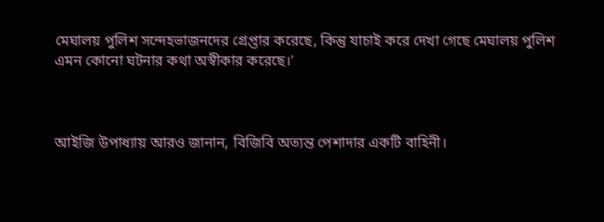মেঘালয় পুলিশ সন্দেহভাজনদের গ্রেপ্তার করেছে, কিন্তু যাচাই করে দেখা গেছে মেঘালয় পুলিশ এমন কোনো ঘটনার কথা অস্বীকার করেছে।’



আইজি উপাধ্যায় আরও জানান, বিজিবি অত্যন্ত পেশাদার একটি বাহিনী।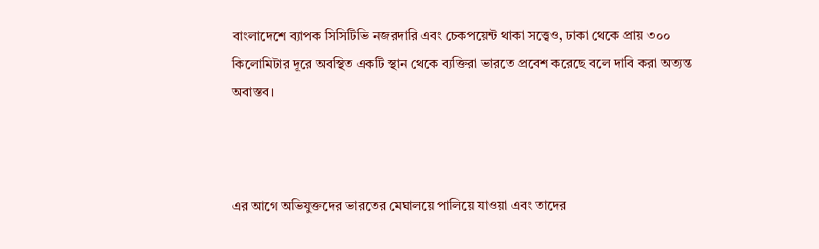বাংলাদেশে ব্যাপক সিসিটিভি নজরদারি এবং চেকপয়েন্ট থাকা সত্ত্বেও, ঢাকা থেকে প্রায় ৩০০ কিলোমিটার দূরে অবস্থিত একটি স্থান থেকে ব্যক্তিরা ভারতে প্রবেশ করেছে বলে দাবি করা অত্যন্ত অবাস্তব।



এর আগে অভিযুক্তদের ভারতের মেঘালয়ে পালিয়ে যাওয়া এবং তাদের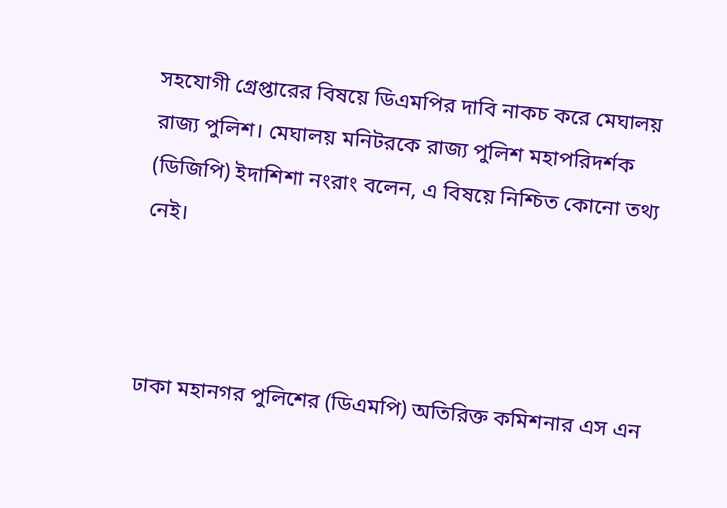সহযোগী গ্রেপ্তারের বিষয়ে ডিএমপির দাবি নাকচ করে মেঘালয় রাজ্য পুলিশ। মেঘালয় মনিটরকে রাজ্য পুলিশ মহাপরিদর্শক (ডিজিপি) ইদাশিশা নংরাং বলেন, এ বিষয়ে নিশ্চিত কোনো তথ্য নেই।



ঢাকা মহানগর পুলিশের (ডিএমপি) অতিরিক্ত কমিশনার এস এন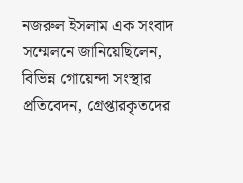নজরুল ইসলাম এক সংবাদ সম্মেলনে জানিয়েছিলেন, বিভিন্ন গোয়েন্দা সংস্থার প্রতিবেদন, গ্রেপ্তারকৃতদের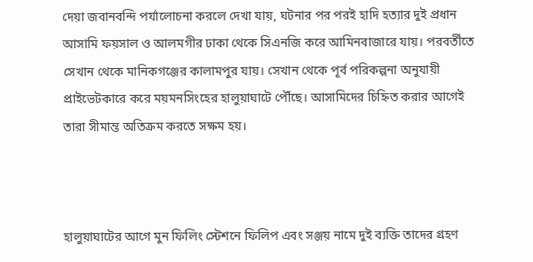দেয়া জবানবন্দি পর্যালোচনা করলে দেখা যায়, ঘটনার পর পরই হাদি হত্যার দুই প্রধান আসামি ফয়সাল ও আলমগীর ঢাকা থেকে সিএনজি করে আমিনবাজারে যায়। পরবর্তীতে সেখান থেকে মানিকগঞ্জের কালামপুর যায়। সেখান থেকে পূর্ব পরিকল্পনা অনুযায়ী প্রাইভেটকারে করে ময়মনসিংহের হালুয়াঘাটে পৌঁছে। আসামিদের চিহ্নিত করার আগেই তারা সীমান্ত অতিক্রম করতে সক্ষম হয়।



হালুয়াঘাটের আগে মুন ফিলিং স্টেশনে ফিলিপ এবং সঞ্জয় নামে দুই ব্যক্তি তাদের গ্রহণ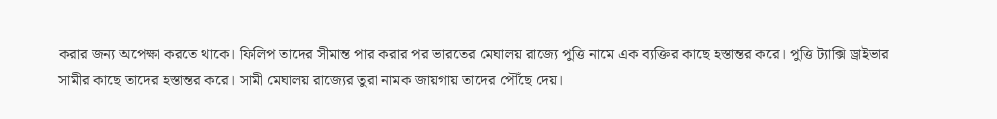করার জন্য অপেক্ষা করতে থাকে। ফিলিপ তাদের সীমান্ত পার করার পর ভারতের মেঘালয় রাজ্যে পুত্তি নামে এক ব্যক্তির কাছে হস্তান্তর করে। পুত্তি ট্যাক্সি ড্রাইভার সামীর কাছে তাদের হস্তান্তর করে। সামী মেঘালয় রাজ্যের তুরা নামক জায়গায় তাদের পৌঁছে দেয়।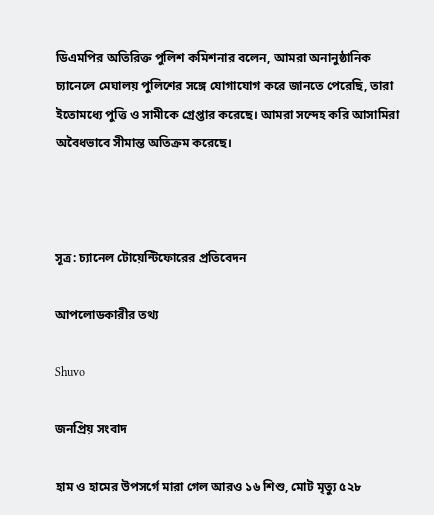ডিএমপির অতিরিক্ত পুলিশ কমিশনার বলেন, আমরা অনানুষ্ঠানিক চ্যানেলে মেঘালয় পুলিশের সঙ্গে যোগাযোগ করে জানতে পেরেছি, তারা ইতোমধ্যে পুত্তি ও সামীকে গ্রেপ্তার করেছে। আমরা সন্দেহ করি আসামিরা অবৈধভাবে সীমান্ত অতিক্রম করেছে।



সূত্র: চ্যানেল টোয়েন্টিফোরের প্রতিবেদন

আপলোডকারীর তথ্য

Shuvo

জনপ্রিয় সংবাদ

হাম ও হামের উপসর্গে মারা গেল আরও ১৬ শিশু, মোট মৃত্যু ৫২৮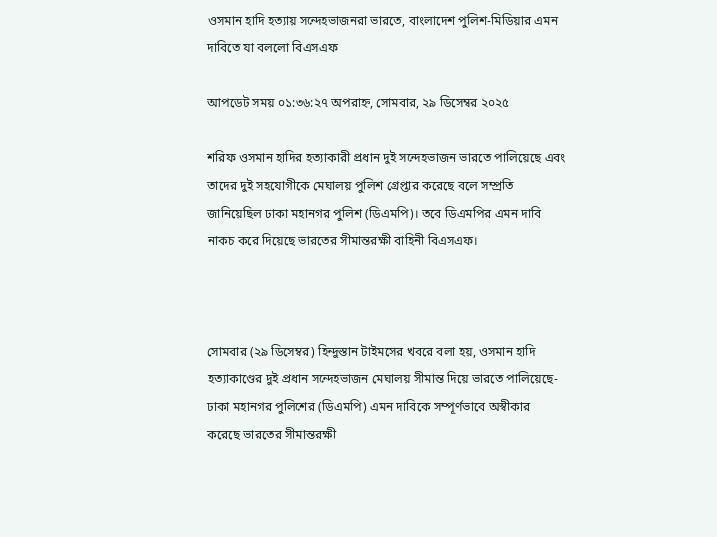ওসমান হাদি হত্যায় সন্দেহভাজনরা ভারতে, বাংলাদেশ পুলিশ-মিডিয়ার এমন দাবিতে যা বললো বিএসএফ

আপডেট সময় ০১:৩৬:২৭ অপরাহ্ন, সোমবার, ২৯ ডিসেম্বর ২০২৫

শরিফ ওসমান হাদির হত্যাকারী প্রধান দুই সন্দেহভাজন ভারতে পালিয়েছে এবং তাদের দুই সহযোগীকে মেঘালয় পুলিশ গ্রেপ্তার করেছে বলে সম্প্রতি জানিয়েছিল ঢাকা মহানগর পুলিশ (ডিএমপি)। তবে ডিএমপির এমন দাবি নাকচ করে দিয়েছে ভারতের সীমান্তরক্ষী বাহিনী বিএসএফ।



সোমবার (২৯ ডিসেম্বর) হিন্দুস্তান টাইমসের খবরে বলা হয়, ওসমান হাদি হত্যাকাণ্ডের দুই প্রধান সন্দেহভাজন মেঘালয় সীমান্ত দিয়ে ভারতে পালিয়েছে- ঢাকা মহানগর পুলিশের (ডিএমপি) এমন দাবিকে সম্পূর্ণভাবে অস্বীকার করেছে ভারতের সীমান্তরক্ষী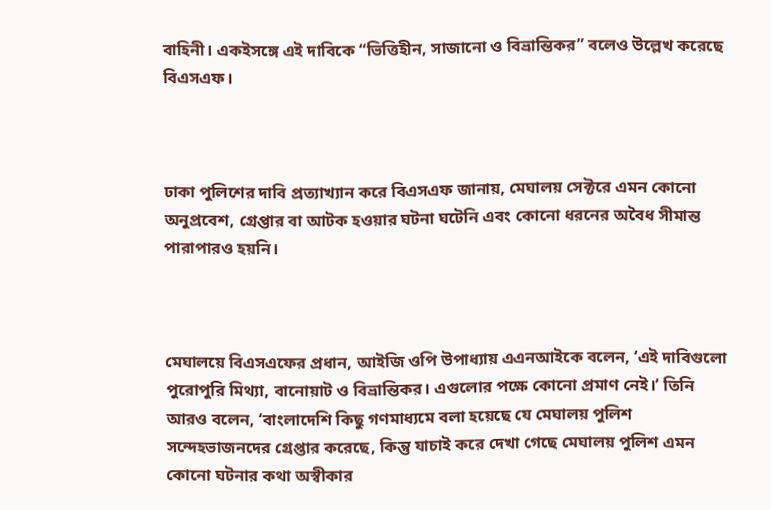বাহিনী। একইসঙ্গে এই দাবিকে “ভিত্তিহীন, সাজানো ও বিভ্রান্তিকর” বলেও উল্লেখ করেছে বিএসএফ।



ঢাকা পুলিশের দাবি প্রত্যাখ্যান করে বিএসএফ জানায়, মেঘালয় সেক্টরে এমন কোনো অনুপ্রবেশ, গ্রেপ্তার বা আটক হওয়ার ঘটনা ঘটেনি এবং কোনো ধরনের অবৈধ সীমান্ত পারাপারও হয়নি।



মেঘালয়ে বিএসএফের প্রধান, আইজি ওপি উপাধ্যায় এএনআইকে বলেন, ‘এই দাবিগুলো পুরোপুরি মিথ্যা, বানোয়াট ও বিভ্রান্তিকর। এগুলোর পক্ষে কোনো প্রমাণ নেই।’ তিনি আরও বলেন, ‘বাংলাদেশি কিছু গণমাধ্যমে বলা হয়েছে যে মেঘালয় পুলিশ সন্দেহভাজনদের গ্রেপ্তার করেছে, কিন্তু যাচাই করে দেখা গেছে মেঘালয় পুলিশ এমন কোনো ঘটনার কথা অস্বীকার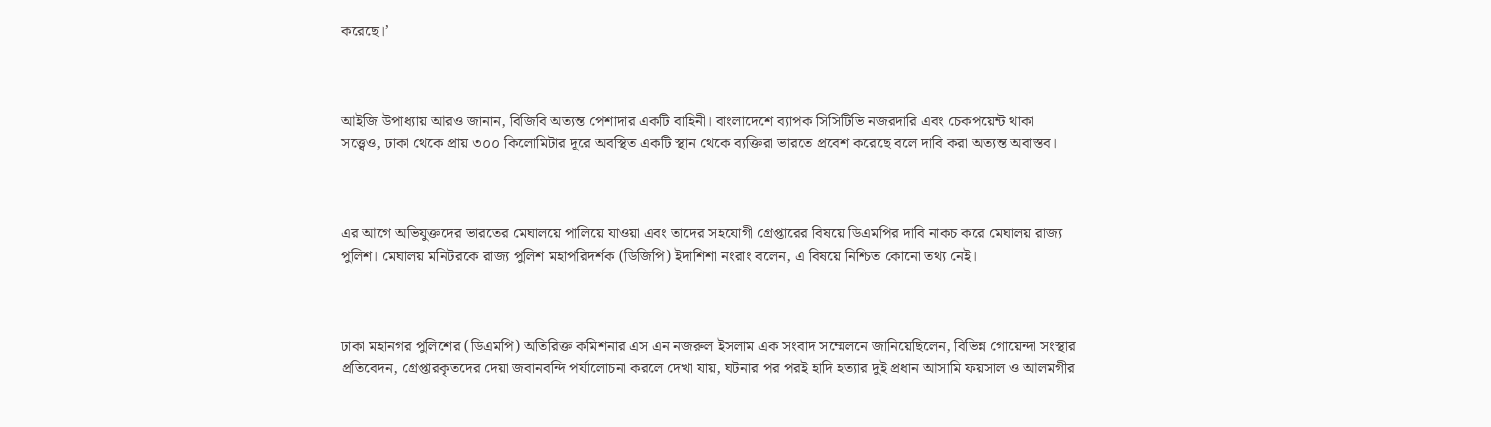করেছে।’



আইজি উপাধ্যায় আরও জানান, বিজিবি অত্যন্ত পেশাদার একটি বাহিনী। বাংলাদেশে ব্যাপক সিসিটিভি নজরদারি এবং চেকপয়েন্ট থাকা সত্ত্বেও, ঢাকা থেকে প্রায় ৩০০ কিলোমিটার দূরে অবস্থিত একটি স্থান থেকে ব্যক্তিরা ভারতে প্রবেশ করেছে বলে দাবি করা অত্যন্ত অবাস্তব।



এর আগে অভিযুক্তদের ভারতের মেঘালয়ে পালিয়ে যাওয়া এবং তাদের সহযোগী গ্রেপ্তারের বিষয়ে ডিএমপির দাবি নাকচ করে মেঘালয় রাজ্য পুলিশ। মেঘালয় মনিটরকে রাজ্য পুলিশ মহাপরিদর্শক (ডিজিপি) ইদাশিশা নংরাং বলেন, এ বিষয়ে নিশ্চিত কোনো তথ্য নেই।



ঢাকা মহানগর পুলিশের (ডিএমপি) অতিরিক্ত কমিশনার এস এন নজরুল ইসলাম এক সংবাদ সম্মেলনে জানিয়েছিলেন, বিভিন্ন গোয়েন্দা সংস্থার প্রতিবেদন, গ্রেপ্তারকৃতদের দেয়া জবানবন্দি পর্যালোচনা করলে দেখা যায়, ঘটনার পর পরই হাদি হত্যার দুই প্রধান আসামি ফয়সাল ও আলমগীর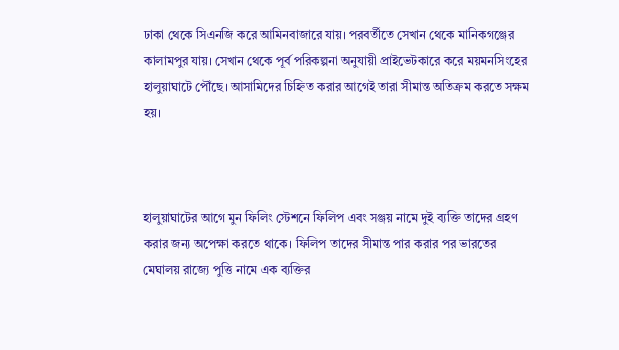ঢাকা থেকে সিএনজি করে আমিনবাজারে যায়। পরবর্তীতে সেখান থেকে মানিকগঞ্জের কালামপুর যায়। সেখান থেকে পূর্ব পরিকল্পনা অনুযায়ী প্রাইভেটকারে করে ময়মনসিংহের হালুয়াঘাটে পৌঁছে। আসামিদের চিহ্নিত করার আগেই তারা সীমান্ত অতিক্রম করতে সক্ষম হয়।



হালুয়াঘাটের আগে মুন ফিলিং স্টেশনে ফিলিপ এবং সঞ্জয় নামে দুই ব্যক্তি তাদের গ্রহণ করার জন্য অপেক্ষা করতে থাকে। ফিলিপ তাদের সীমান্ত পার করার পর ভারতের মেঘালয় রাজ্যে পুত্তি নামে এক ব্যক্তির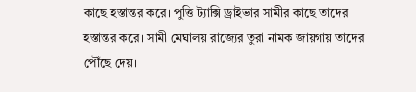কাছে হস্তান্তর করে। পুত্তি ট্যাক্সি ড্রাইভার সামীর কাছে তাদের হস্তান্তর করে। সামী মেঘালয় রাজ্যের তুরা নামক জায়গায় তাদের পৌঁছে দেয়।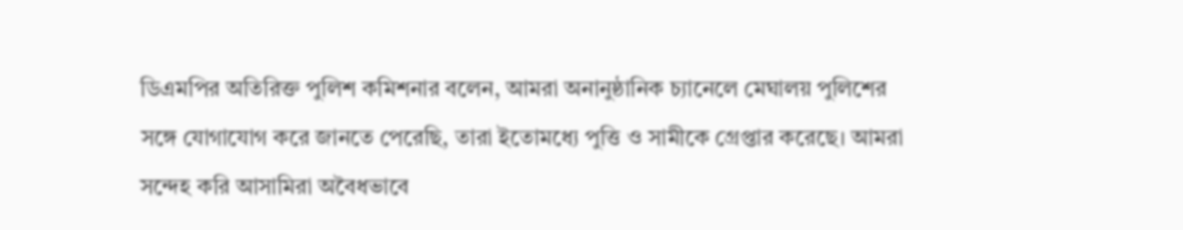ডিএমপির অতিরিক্ত পুলিশ কমিশনার বলেন, আমরা অনানুষ্ঠানিক চ্যানেলে মেঘালয় পুলিশের সঙ্গে যোগাযোগ করে জানতে পেরেছি, তারা ইতোমধ্যে পুত্তি ও সামীকে গ্রেপ্তার করেছে। আমরা সন্দেহ করি আসামিরা অবৈধভাবে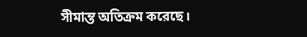সীমান্ত অতিক্রম করেছে।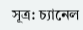সূত্র: চ্যানেল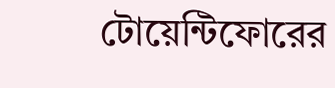টোয়েন্টিফোরের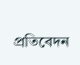প্রতিবেদন